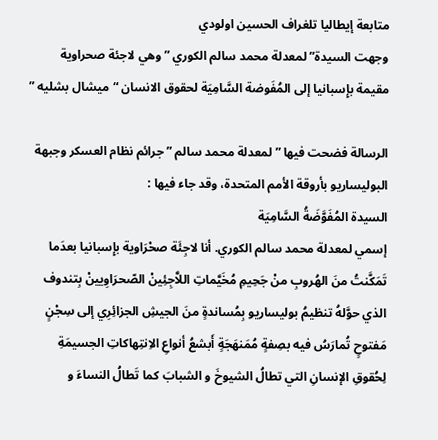متابعة إيطاليا تلغراف الحسين اولودي
وجهت السيدة” لمعدلة محمد سالم الكوري ” وهي لاجئة صحراوية مقيمة بإِسبانيا إلى المُفَوضة السَّامِيَة لحقوق الانسان “ميشال بشليه ”

الرسالة فضحت فيها ” لمعدلة محمد سالم ” جرائم نظام العسكر وجبهة البوليساريو بأروقة الأمم المتحدة، وقد جاء فيها :
السيدة المُفَوَّضَةُ السَّامِيَة
إسمي لمعدلة محمد سالم الكوري. أنا لاجِئَة صحْرَاوية بإِسبانيا بعدَما تَمَكَّنتُ منَ الهُروبِ منْ جَحِيمِ مُخَيَّماتِ اللاَّجِئِينْ الصّحرَاوِيينْ بِتندوف الذي حوَّلهُ تنظيمُ بوليساريو بِمُساندةٍ منَ الجيشِ الجزائِرِي إلى سِجْنٍ مَفتوحٍ تُمارَسُ فيه بصِفةٍ مُمَنهَجَةٍ أَبشعُ أنواعِ الاِنتِهاكاتِ الجسيمَةِ لِحُقوقِ الإنسانِ التي تطالُ الشيوخَ و الشبابَ كما تَطالُ النساءَ و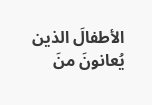الأطفالَ الذين يُعانونَ منَ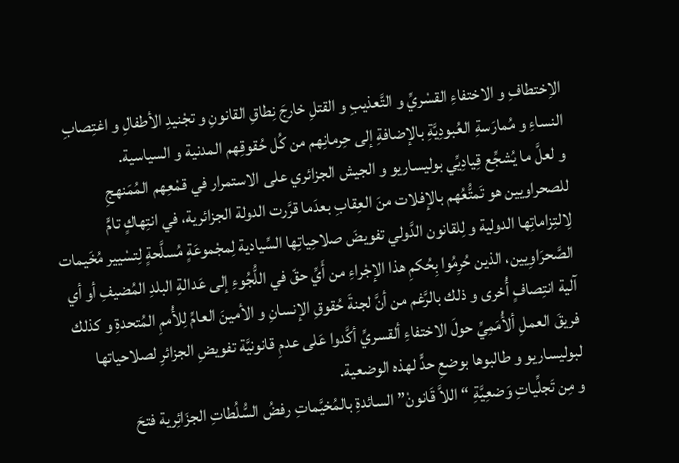الاِختطافِ و الاختفاءِ القسْريِّ و التَّعذيبِ و القتلِ خارجَ نِطاقِ القانونِ و تجْنيدِ الأطفالِ و اغتِصابِ النساءِ و مُمارَسةِ العُبودِيَّةِ بالإضافةِ إلى حِرمانِهم من كُل حُقوقِهم المدنية و السياسية.
و لعلَّ ما يُشجِّع قِيادِيِّي بوليساريو و الجيش الجزائري على الاستمرار في قمْعِهم المُمَنهجِ للصحراويين هو تَمتُّعُهم بالإفلات منَ العِقابِ بعدَما قرَّرت الدولة الجزائرية، في انتِهاكٍ تامٍّ لِالتِزاماتِها الدولية و لِلقانون الدَّولي تفويضَ صلاحِياتِها السِّيادية لِمجْموعَةٍ مُسلَّحةٍ لِتسْيير مُخَيمات الصَّحرَاوِيين، الذين حُرِمُوا بِحُكمِ هذا الإجْراءِ من أَيِّ حقّ في اللُّجُوءِ إلى عَدالةِ البلدِ المُضيفِ أو أي آلية انتِصافٍ أُخرى و ذلك بالرَّغم من أنَّ لجنةَ حُقوقِ الإنسانِ و الأمينَ العامِّ لِلأُممِ المُتحدةِ و كذلك فريقَ العملِ ألأُمَمِيِّ حولَ الاختفاءِ ألقسريِّ أكَّدوا عَلى عدمِ قانونيَّة تفويضِ الجزائرِ لصلاحياتها لبوليساريو و طالبوها بوضعِ حدٍّ لهذه الوضعية.
و مِن تَجلِّياتِ وَضعِيَّةِ “اللاَّ قَانونْ” السائدةِ بالمُخيَّماتِ رفضُ السُّلُطاتِ الجزَائِرية فتحَ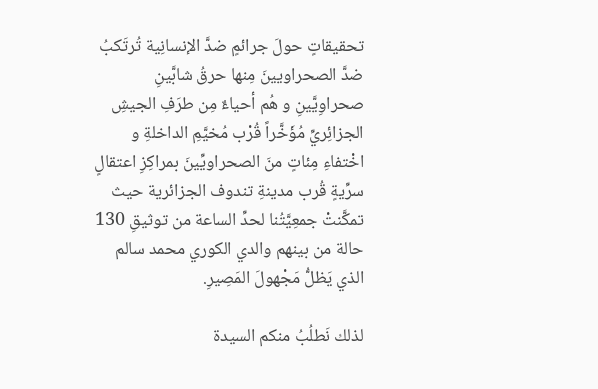تحقيقاتٍ حولَ جرائمٍ ضدَّ الإنسانِية تُرتَكبُ ضدَّ الصحراويينَ مِنها حرقُ شابَّينِ صحراوِيَّينِ و هُم أحياءٌ مِن طرَفِ الجيشِ الجزائِريِّ مُؤَخَّراً قُرْب مُخيَّمِ الداخلةِ و اخْتفاءِ مِئاتٍ منَ الصحراويِّينَ بمراكِزِ اعتقالٍ سرِّيةٍ قُرب مدينةِ تندوف الجزائرية حيث تمكَّنتْ جمعِيَّتُنا لحدِّ الساعة من توثيقِ 130 حالة من بينهم والدي الكوري محمد سالم الذي يَظلُّ مَجْهولَ المَصِيرِ.

لذلك نَطلُبُ منكم السيدة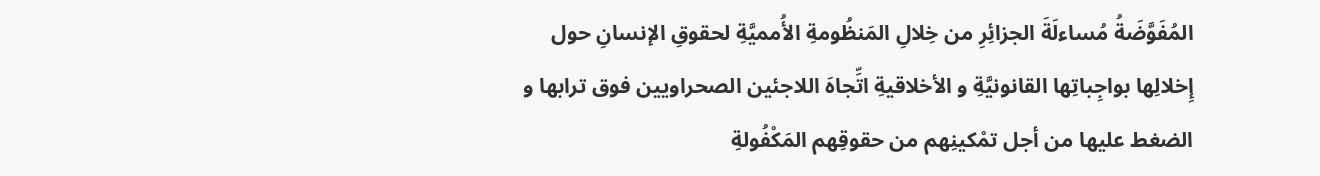المُفَوَّضَةُ مُساءلَةَ الجزائِرِ من خِلالِ المَنظُومةِ الأُمميَّةِ لحقوقِ الإنسانِ حول إِخلالِها بواجِباتِها القانونيَّةِ و الأخلاقيةِ اتِّجاهَ اللاجئين الصحراويين فوق ترابها و الضغط عليها من أجل تمْكينِهم من حقوقِهم المَكْفُولةِ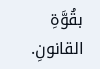بقُوَّةِ القانونِ.